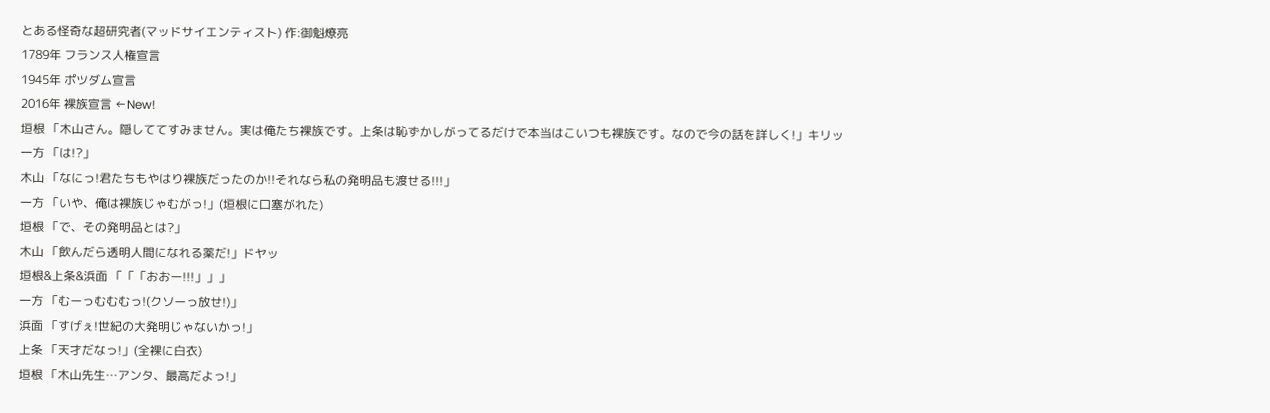とある怪奇な超研究者(マッドサイエンティスト) 作:御魁燎亮
1789年 フランス人権宣言
1945年 ポツダム宣言
2016年 裸族宣言 ←New!
垣根 「木山さん。隠しててすみません。実は俺たち裸族です。上条は恥ずかしがってるだけで本当はこいつも裸族です。なので今の話を詳しく!」キリッ
一方 「は!?」
木山 「なにっ!君たちもやはり裸族だったのか!!それなら私の発明品も渡せる!!!」
一方 「いや、俺は裸族じゃむがっ!」(垣根に口塞がれた)
垣根 「で、その発明品とは?」
木山 「飲んだら透明人間になれる薬だ!」ドヤッ
垣根&上条&浜面 「「「おおー!!!」」」
一方 「むーっむむむっ!(クソーっ放せ!)」
浜面 「すげぇ!世紀の大発明じゃないかっ!」
上条 「天才だなっ!」(全裸に白衣)
垣根 「木山先生…アンタ、最高だよっ!」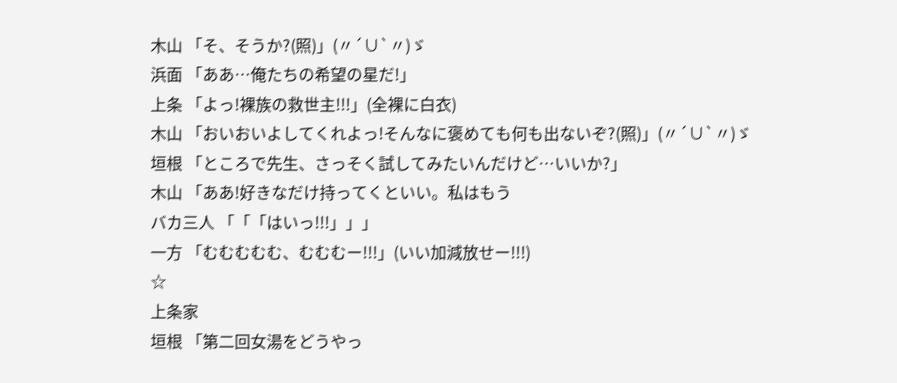木山 「そ、そうか?(照)」(〃´∪`〃)ゞ
浜面 「ああ…俺たちの希望の星だ!」
上条 「よっ!裸族の救世主!!!」(全裸に白衣)
木山 「おいおいよしてくれよっ!そんなに褒めても何も出ないぞ?(照)」(〃´∪`〃)ゞ
垣根 「ところで先生、さっそく試してみたいんだけど…いいか?」
木山 「ああ!好きなだけ持ってくといい。私はもう
バカ三人 「「「はいっ!!!」」」
一方 「むむむむむ、むむむー!!!」(いい加減放せー!!!)
☆
上条家
垣根 「第二回女湯をどうやっ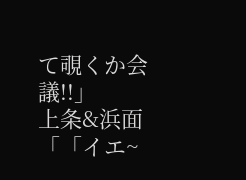て覗くか会議!!」
上条&浜面 「「イエ~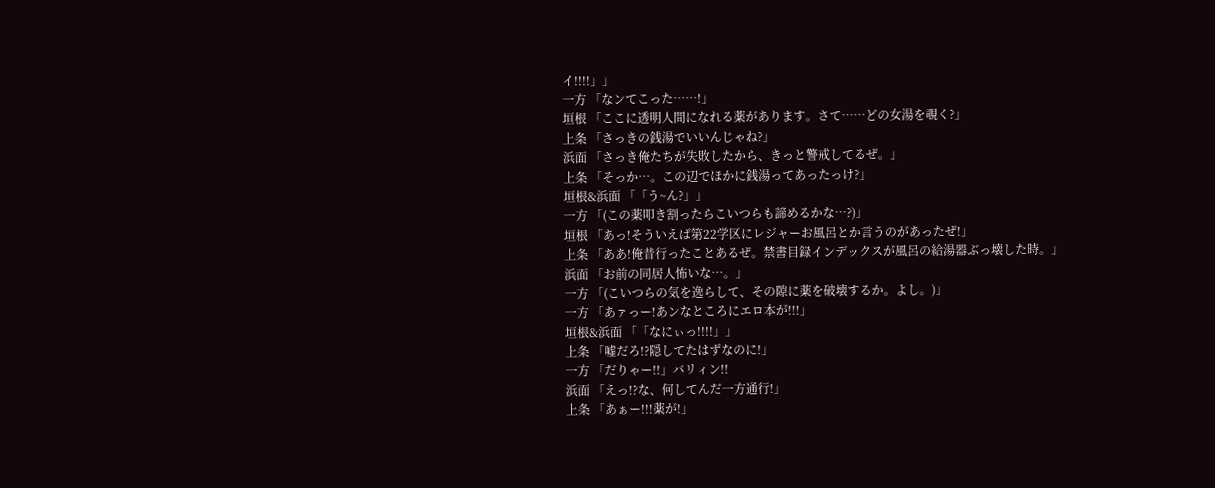イ!!!!」」
一方 「なンてこった……!」
垣根 「ここに透明人間になれる薬があります。さて……どの女湯を覗く?」
上条 「さっきの銭湯でいいんじゃね?」
浜面 「さっき俺たちが失敗したから、きっと警戒してるぜ。」
上条 「そっか…。この辺でほかに銭湯ってあったっけ?」
垣根&浜面 「「う~ん?」」
一方 「(この薬叩き割ったらこいつらも諦めるかな…?)」
垣根 「あっ!そういえば第22学区にレジャーお風呂とか言うのがあったぜ!」
上条 「ああ!俺昔行ったことあるぜ。禁書目録インデックスが風呂の給湯器ぶっ壊した時。」
浜面 「お前の同居人怖いな…。」
一方 「(こいつらの気を逸らして、その隙に薬を破壊するか。よし。)」
一方 「あァっー!あンなところにエロ本が!!!」
垣根&浜面 「「なにぃっ!!!!」」
上条 「嘘だろ!?隠してたはずなのに!」
一方 「だりゃー!!」バリィン!!
浜面 「えっ!?な、何してんだ一方通行!」
上条 「あぁー!!!薬が!」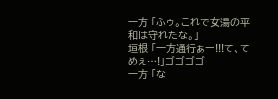一方 「ふゥ。これで女湯の平和は守れたな。」
垣根 「一方通行ぁー!!!て、てめぇ…!」ゴゴゴゴ
一方 「な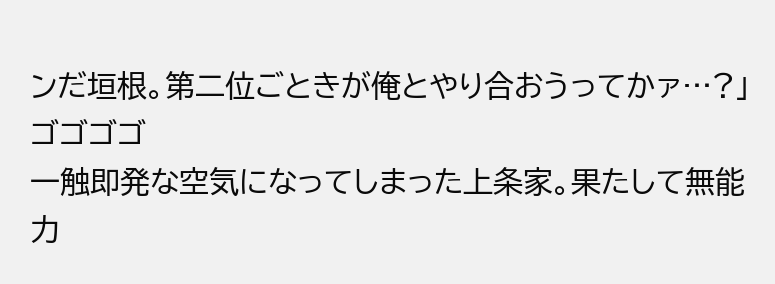ンだ垣根。第二位ごときが俺とやり合おうってかァ…?」ゴゴゴゴ
一触即発な空気になってしまった上条家。果たして無能力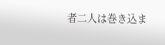者二人は巻き込ま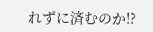れずに済むのか!?